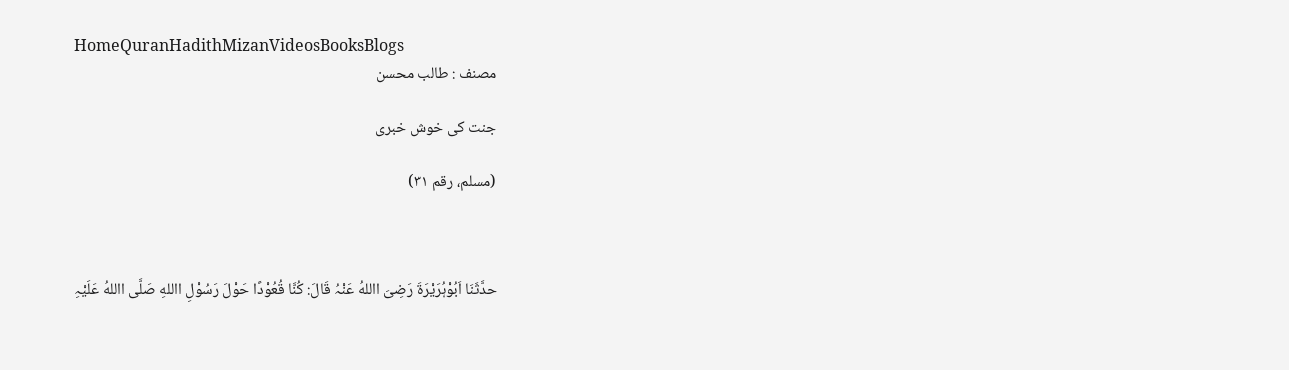HomeQuranHadithMizanVideosBooksBlogs
مصنف : طالب محسن

جنت کی خوش خبری

(مسلم، رقم ۳۱)



حدَّثَنَا اَبُوْہُرَیْرَۃَ رَضِیَ االلهُ عَنْہُ قَالَ: کُنَّا قُعُوْدًا حَوْلَ رَسُوْلِ االلهِ صَلَّی االلهُ عَلَیْہِ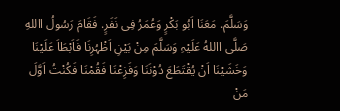وَسَلَّمَ. مَعَنَا اَبُو بَکْرٍ وَعُمَرُ فِی نَفَرٍ. فَقَامَ رَسُولُ االلهِ صَلَّی االلهُ عَلَیْہِ وَسَلَّمَ مِنْ بَیْنِ اَظْہُرِنَا فَاَبْطَاَ عَلَیْنَا وَخَشَیْنَا اَنْ یُقْتَطَعَ دُوْنَنَا وَفَزِعْنَا فَقُمْنَا فَکُنْتُ اَوَّلَ مَنْ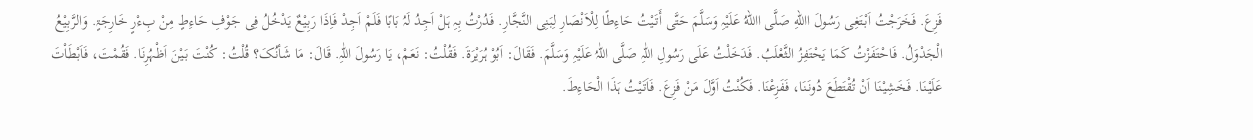فَزِعَ. فَخَرَجْتُ اَبْتَغِی رَسُولَ االلهِ صَلَّی االلهُ عَلَیْہِ وَسَلَّمَ حَتَّی أَتَیْتُ حَاءِطًا لِلْاَنْصَارِ لِبَنِی النَّجَّارِ. فَدُرْتُ بِہِ ہَلْ اَجِدُ لَہُ بَابًا فَلَمْ اَجِدْ فَاِذَا رَبِیْعٌ یَدْخُلُ فِی جَوْفِ حَاءِطٍ مِنْ بِءْرٍ خَارِجَۃٍ. وَالرَّبِیْعُ الْجَدْوَلُ. فَاحْتَفَزْتُ کَمَا یَحْتَفِزُ الثَّعْلَبُ. فَدَخَلْتُ عَلَی رَسُولِ اللّٰہِ صَلَّی اللّٰہُ عَلَیْہِ وَسَلَّمَ. فَقَالَ: اَبُوْ ہُرَیْرَۃَ. فَقُلْتُ: نَعَمْ، یَا رَسُولَ اللّٰہِ. قَالَ: مَا شَأنُکَ؟ قُلْتُ: کُنْتَ بَیْنَ اَظْہُرِنَا. فَقُمْتَ، فَاَبْطَاْتَ عَلَیْنَا. فَخَشِیْنَا اَنْ تُقْتَطَعَ دُونَنَا، فَفَزِعْنَا. فَکُنْتُ اَوَّلَ مَنْ فَزِعَ. فَاَتَیْتُ ہَذَا الْحَاءِطَ.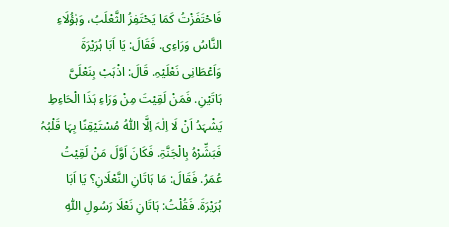فَاحْتَفَزْتُ کَمَا یَحْتَفِزُ الثَّعْلَبُ، وَہٰؤُلَاءِ النَّاسُ وَرَاءِی. فَقَالَ: یَا اَبَا ہُرَیْرَۃَ وَاَعْطَانِی نَعْلَیْہِ. قَالَ: اذْہَبْ بِنَعْلَیَّ ہَاتَیْنِ. فَمَنْ لَقِیْتَ مِنْ وَرَاءِ ہَذَا الْحَاءِطِ یَشْہَدُ اَنْ لَا اِلٰہَ اِلَّا اللّٰہُ مُسْتَیْقِنًا بِہَا قَلْبُہُ فَبَشِّرْہُ بِالْجَنَّۃِ. فَکَانَ اَوَّلَ مَنْ لَقِیْتُ عُمَرُ. فَقَالَ: مَا ہَاتَانِ النَّعْلَانِ؟ یَا اَبَا ہُرَیْرَۃَ. فَقُلْتُ: ہَاتَانِ نَعْلَا رَسُولِ اللّٰہِ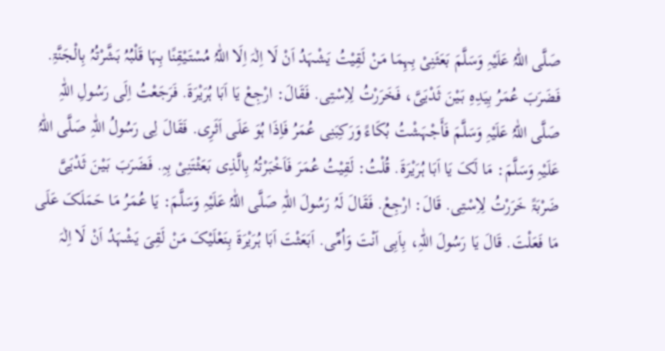صَلَّی اللّٰہُ عَلَیْہِ وَسَلَّمَ بَعَثَنِیْ بِہِمَا مَنْ لَقِیْتُ یَشْہَدُ اَنْ لَا اِلٰہَ اِلَا اللّٰہُ مُسْتَیْقِنًا بِہَا قَلْبُہُ بَشَّرْتُہُ بِالْجَنَّۃِ. فَضَرَبَ عُمَرُ بِیَدِہِ بَیْنَ ثَدْیَیَّ، فَخَرَرْتُ لِاِسْتِی. فَقَالَ: ارْجِعْ یَا اَبَا ہُرَیْرَۃَ. فَرَجَعْتُ اِلَی رَسُولِ اللّٰہِ صَلَّی اللّٰہُ عَلَیْہِ وَسَلَّمَ فَأَجْہَشْتُ بُکَاءً وَرَکِبَنِی عُمَرُ فَاِذَا ہُوَ عَلَی اَثَرِی. فَقَالَ لِی رَسُولُ اللّٰہِ صَلَّی اللّٰہُ عَلَیْہِ وَسَلَّمَ: مَا لَکَ یَا اَبَا ہُرَیْرَۃَ. قُلْتُ: لَقِیْتُ عُمَرَ فَاَخْبَرْتُہُ بِالَّذِی بَعَثْتَنِیْ بِہِ. فَضَرَبَ بَیْنَ ثَدْیَیَّ ضَرْبَۃً خَرَرْتُ لِاِسْتِی. قَالَ: ارْجِعْ. فَقَالَ لَہُ رَسُولَ اللّٰہِ صَلَّی اللّٰہُ عَلَیْہِ وَسَلَّمَ: یَا عُمَرُ مَا حَمَلَکَ عَلَی مَا فَعَلْتَ. قَالَ یَا رَسُولَ اللّٰہِ، بِاَبِی اَنْتَ وَاُمِّی. اَبَعَثْتَ اَبَا ہُرَیْرَۃَ بِنَعْلَیْکَ مَنْ لَقِیَ یَشْہَدُ اَنْ لَا اِلٰہَ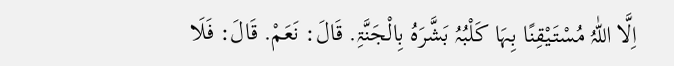اِلَّا اللّٰہُ مُسْتَیْقِنًا بِہَا کَلْبُہُ بَشَّرَہُ بِالْجَنَّۃِ. قَالَ: نَعَمْ. قَالَ: فَلَا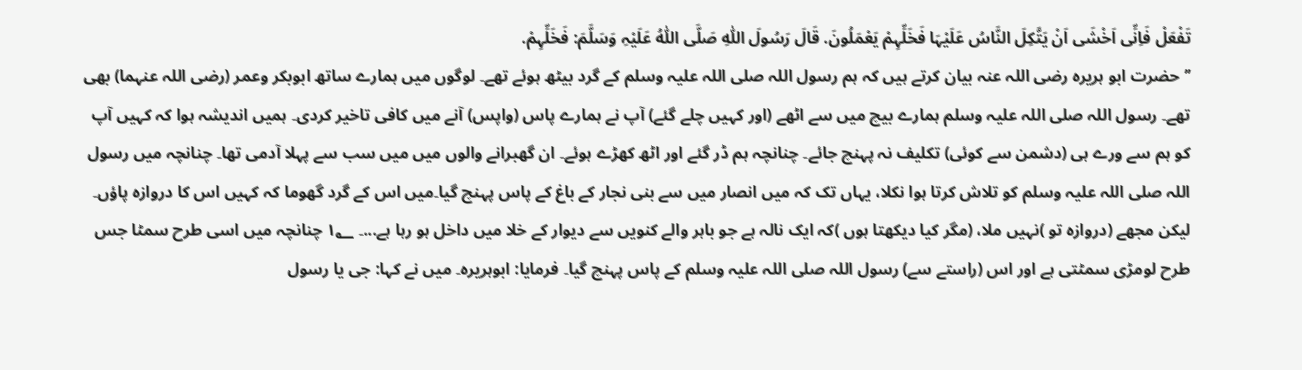تَفْعَلْ فَاِنِّی اَخْشَی اَنْ یَتَّکِلَ النَّاسُ عَلَیْہَا فَخَلِّہِمْ یَعْمَلُونَ. قَالَ رَسُولَ اللّٰہِ صَلَّی اللّٰہُ عَلَیْہِ وَسَلَّمَ: فَخَلِّہِمْ.
’’حضرت ابو ہریرہ رضی اللہ عنہ بیان کرتے ہیں کہ ہم رسول اللہ صلی اللہ علیہ وسلم کے گرد بیٹھ ہوئے تھے۔ لوگوں میں ہمارے ساتھ ابوبکر وعمر (رضی اللہ عنہما) بھی تھے۔ رسول اللہ صلی اللہ علیہ وسلم ہمارے بیچ میں سے اٹھے (اور کہیں چلے گئے) آپ نے ہمارے پاس (واپس) آنے میں کافی تاخیر کردی۔ ہمیں اندیشہ ہوا کہ کہیں آپ کو ہم سے ورے ہی (دشمن سے کوئی) تکلیف نہ پہنچ جائے۔ چنانچہ ہم ڈر گئے اور اٹھ کھڑے ہوئے۔ ان گھبرانے والوں میں میں سب سے پہلا آدمی تھا۔ چنانچہ میں رسول اللہ صلی اللہ علیہ وسلم کو تلاش کرتا ہوا نکلا، یہاں تک کہ میں انصار میں سے بنی نجار کے باغ کے پاس پہنچ گیا۔میں اس کے گرد گھوما کہ کہیں اس کا دروازہ پاؤں۔ لیکن مجھے (دروازہ تو )نہیں ملا، (مگر کیا دیکھتا ہوں )کہ ایک نالہ ہے جو باہر والے کنویں سے دیوار کے خلا میں داخل ہو رہا ہے...۔ ۱؂ چنانچہ میں اسی طرح سمٹا جس طرح لومڑی سمٹتی ہے اور اس (راستے سے) رسول اللہ صلی اللہ علیہ وسلم کے پاس پہنچ گیا۔ فرمایا: ابوہریرہ۔ میں نے کہا: جی یا رسول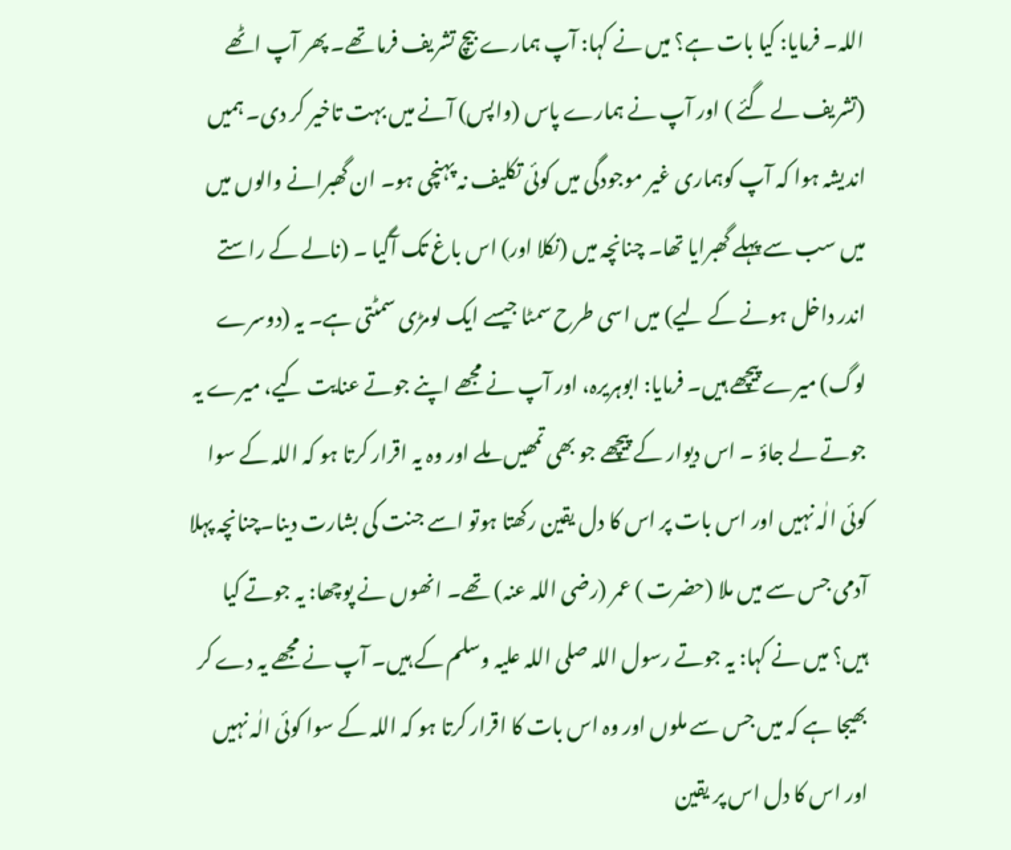اللہ۔ فرمایا: کیا بات ہے؟ میں نے کہا: آپ ہمارے بیچ تشریف فرما تھے۔ پھر آپ اٹھے (تشریف لے گئے ) اور آپ نے ہمارے پاس (واپس) آنے میں بہت تاخیر کر دی۔ ہمیں اندیشہ ہوا کہ آپ کوہماری غیر موجودگی میں کوئی تکلیف نہ پہنچی ہو۔ ان گھبرانے والوں میں میں سب سے پہلے گھبرایا تھا۔ چنانچہ میں (نکلا اور) اس باغ تک آگیا ۔ (نالے کے راستے اندر داخل ہونے کے لیے) میں اسی طرح سمٹا جیسے ایک لومڑی سمٹتی ہے۔ یہ (دوسرے لوگ) میرے پیچھے ہیں۔ فرمایا: ابوہریرہ، اور آپ نے مجھے اپنے جوتے عنایت کیے، میرے یہ جوتے لے جاؤ ۔ اس دیوار کے پیچھے جو بھی تمھیں ملے اور وہ یہ اقرار کرتا ہو کہ اللہ کے سوا کوئی الٰہ نہیں اور اس بات پر اس کا دل یقین رکھتا ہوتو اسے جنت کی بشارت دینا۔چنانچہ پہلا آدمی جس سے میں ملا (حضرت ) عمر (رضی اللہ عنہ) تھے۔ انھوں نے پوچھا: یہ جوتے کیا ہیں؟ میں نے کہا: یہ جوتے رسول اللہ صلی اللہ علیہ وسلم کے ہیں۔ آپ نے مجھے یہ دے کر بھیجا ہے کہ میں جس سے ملوں اور وہ اس بات کا اقرار کرتا ہو کہ اللہ کے سوا کوئی الٰہ نہیں اور اس کا دل اس پر یقین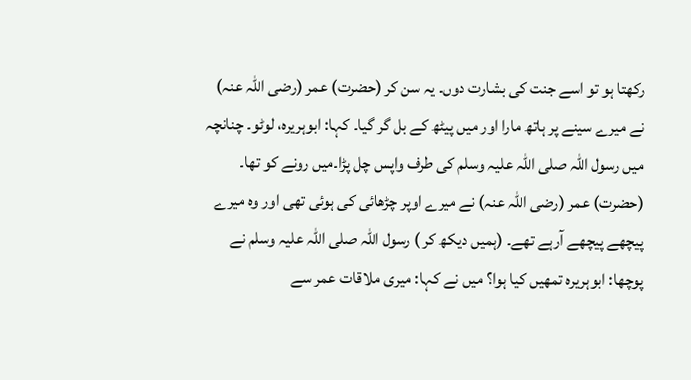رکھتا ہو تو اسے جنت کی بشارت دوں۔ یہ سن کر (حضرت) عمر (رضی اللہ عنہ) نے میرے سینے پر ہاتھ مارا اور میں پیٹھ کے بل گر گیا۔ کہا: ابوہریرہ، لوٹو۔ چنانچہ میں رسول اللہ صلی اللہ علیہ وسلم کی طرف واپس چل پڑا۔میں رونے کو تھا۔ (حضرت) عمر (رضی اللہ عنہ) نے میرے اوپر چڑھائی کی ہوئی تھی اور وہ میرے پیچھے پیچھے آرہے تھے۔ (ہمیں دیکھ کر ) رسول اللہ صلی اللہ علیہ وسلم نے پوچھا: ابوہریرہ تمھیں کیا ہوا؟ میں نے کہا: میری ملاقات عمر سے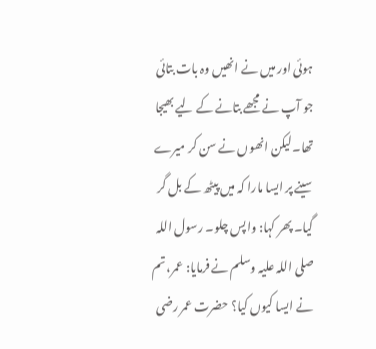ہوئی اور میں نے انھیں وہ بات بتائی جو آپ نے مجھے بتانے کے لیے بھیجا تھا۔لیکن انھوں نے سن کر میرے سینے پر ایسا مارا کہ میں پیٹھ کے بل گر گیا۔ پھر کہا: واپس چلو۔ رسول اللہ صلی اللہ علیہ وسلم نے فرمایا: عمر، تم نے ایسا کیوں کیا؟ حضرت عمر رضی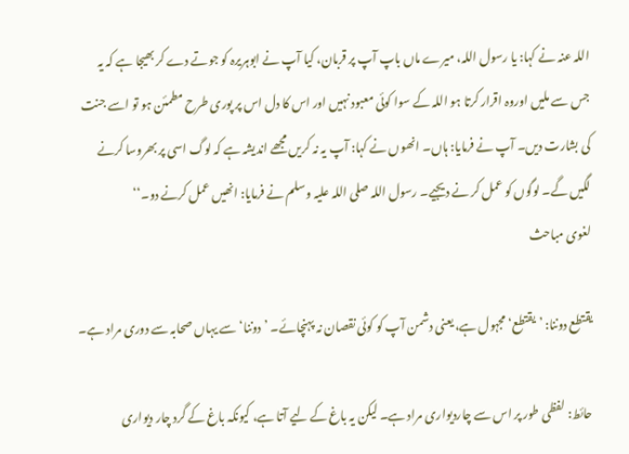اللہ عنہ نے کہا: یا رسول اللہ، میرے ماں باپ آپ پر قربان، کیا آپ نے ابوہریرہ کو جوتے دے کر بھیجا ہے کہ یہ جس سے ملیں اوروہ اقرار کرتا ہو اللہ کے سوا کوئی معبود نہیں اور اس کا دل اس پر پوری طرح مطمئن ہو تو اسے جنت کی بشارت دیں۔ آپ نے فرمایا: ہاں۔ انھوں نے کہا: آپ یہ نہ کریں مجھے اندیشہ ہے کہ لوگ اسی پر بھروسا کرنے لگیں گے۔ لوگوں کو عمل کر نے دیجیے۔ رسول اللہ صلی اللہ علیہ وسلم نے فرمایا: انھیں عمل کرنے دو۔‘‘
لغوی مباحث

یقتطع دوننا: ’یقتطع‘ مجہول ہے، یعنی دشمن آپ کو کوئی نقصان نہ پہنچائے۔ ’دوننا‘ سے یہاں صحابہ سے دوری مراد ہے۔

حائط: لفظی طور پر اس سے چاردیواری مراد ہے۔ لیکن یہ باغ کے لیے آتا ہے، کیونکہ باغ کے گرد چار دیواری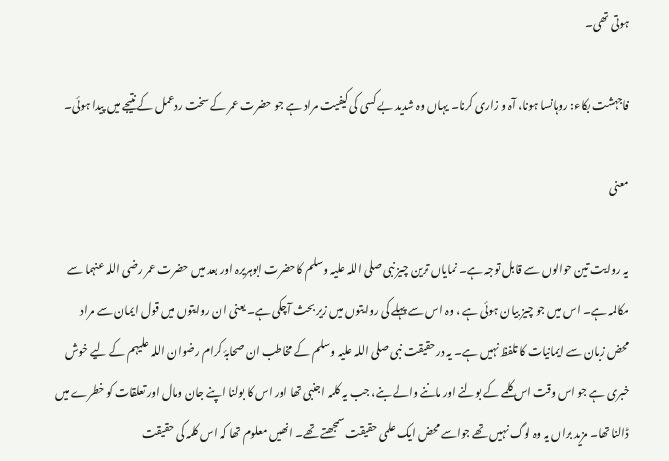ہوتی تھی۔

فاجہشت بکاء: روہانسا ہونا، آہ و زاری کرنا۔ یہاں وہ شدید بے کسی کی کیفیت مراد ہے جو حضرت عمر کے سخت ردعمل کے نتیجے میں پیدا ہوئی۔

معنی

یہ روایت تین حوالوں سے قابل توجہ ہے۔ نمایاں ترین چیز نبی صلی اللہ علیہ وسلم کاحضرت ابوہریرہ اور بعد میں حضرت عمر رضی اللہ عنہما سے مکالمہ ہے۔ اس میں جو چیز بیان ہوئی ہے ، وہ اس سے پہلے کی روایتوں میں زیر بحث آچکی ہے۔ یعنی ان روایتوں میں قول ایمان سے مراد محض زبان سے ایمانیات کا تلفظ نہیں ہے۔ یہ درحقیقت نبی صلی اللہ علیہ وسلم کے مخاطب ان صحابۂ کرام رضوان اللہ علیہم کے لیے خوش خبری ہے جو اس وقت اس کلمے کے بولنے اور ماننے والے بنے، جب یہ کلمہ اجنبی تھا اور اس کا بولنا اپنے جان ومال اور تعلقات کو خطرے میں ڈالنا تھا۔ مزید براں یہ وہ لوگ نہیں تھے جواسے محض ایک علمی حقیقت سمجھتے تھے۔ انھیں معلوم تھا کہ اس کلمہ کی حقیقت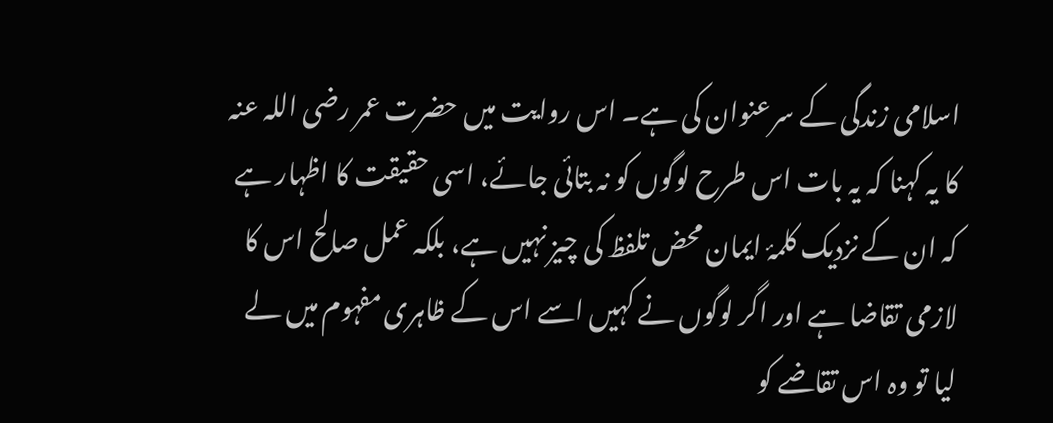اسلامی زندگی کے سرعنوان کی ہے۔ اس روایت میں حضرت عمر رضی اللہ عنہ کا یہ کہنا کہ یہ بات اس طرح لوگوں کو نہ بتائی جائے، اسی حقیقت کا اظہار ہے کہ ان کے نزدیک کلمۂ ایمان محض تلفظ کی چیز نہیں ہے، بلکہ عمل صالح اس کا لازمی تقاضا ہے اور اگر لوگوں نے کہیں اسے اس کے ظاہری مفہوم میں لے لیا تو وہ اس تقاضے کو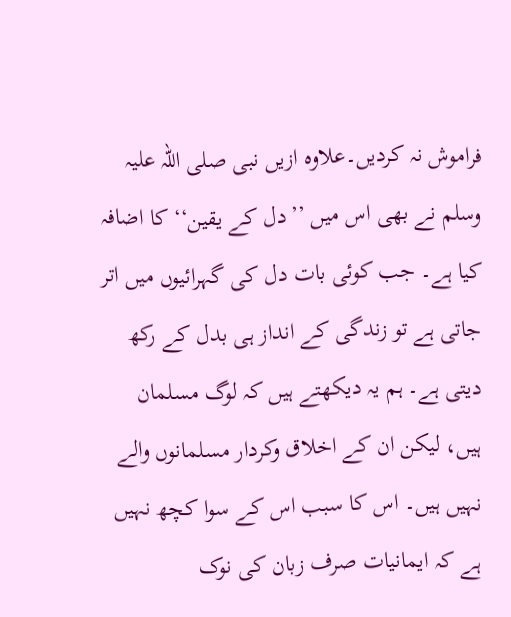فراموش نہ کردیں۔علاوہ ازیں نبی صلی اللہ علیہ وسلم نے بھی اس میں ’’دل کے یقین‘‘ کا اضافہ کیا ہے۔ جب کوئی بات دل کی گہرائیوں میں اتر جاتی ہے تو زندگی کے انداز ہی بدل کے رکھ دیتی ہے۔ ہم یہ دیکھتے ہیں کہ لوگ مسلمان ہیں، لیکن ان کے اخلاق وکردار مسلمانوں والے نہیں ہیں۔ اس کا سبب اس کے سوا کچھ نہیں ہے کہ ایمانیات صرف زبان کی نوک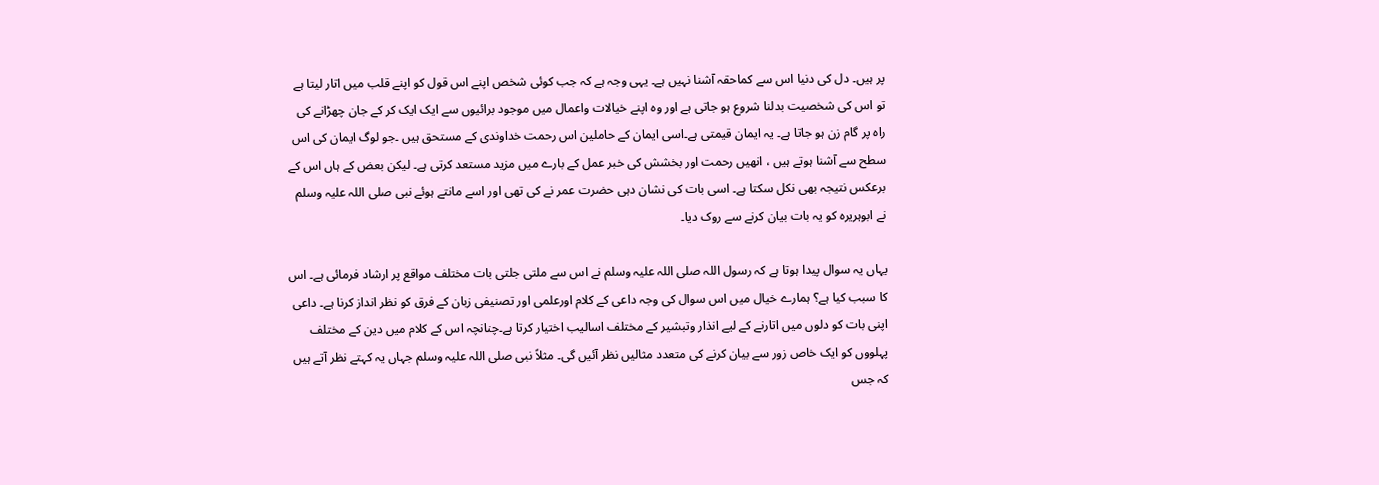پر ہیں۔ دل کی دنیا اس سے کماحقہ آشنا نہیں ہے۔ یہی وجہ ہے کہ جب کوئی شخص اپنے اس قول کو اپنے قلب میں اتار لیتا ہے تو اس کی شخصیت بدلنا شروع ہو جاتی ہے اور وہ اپنے خیالات واعمال میں موجود برائیوں سے ایک ایک کر کے جان چھڑانے کی راہ پر گام زن ہو جاتا ہے۔ یہ ایمان قیمتی ہے۔اسی ایمان کے حاملین اس رحمت خداوندی کے مستحق ہیں ۔جو لوگ ایمان کی اس سطح سے آشنا ہوتے ہیں ، انھیں رحمت اور بخشش کی خبر عمل کے بارے میں مزید مستعد کرتی ہے۔ لیکن بعض کے ہاں اس کے برعکس نتیجہ بھی نکل سکتا ہے۔ اسی بات کی نشان دہی حضرت عمر نے کی تھی اور اسے مانتے ہوئے نبی صلی اللہ علیہ وسلم نے ابوہریرہ کو یہ بات بیان کرنے سے روک دیا۔

یہاں یہ سوال پیدا ہوتا ہے کہ رسول اللہ صلی اللہ علیہ وسلم نے اس سے ملتی جلتی بات مختلف مواقع پر ارشاد فرمائی ہے۔ اس کا سبب کیا ہے؟ ہمارے خیال میں اس سوال کی وجہ داعی کے کلام اورعلمی اور تصنیفی زبان کے فرق کو نظر انداز کرنا ہے۔ داعی اپنی بات کو دلوں میں اتارنے کے لیے انذار وتبشیر کے مختلف اسالیب اختیار کرتا ہے۔چنانچہ اس کے کلام میں دین کے مختلف پہلووں کو ایک خاص زور سے بیان کرنے کی متعدد مثالیں نظر آئیں گی۔ مثلاً نبی صلی اللہ علیہ وسلم جہاں یہ کہتے نظر آتے ہیں کہ جس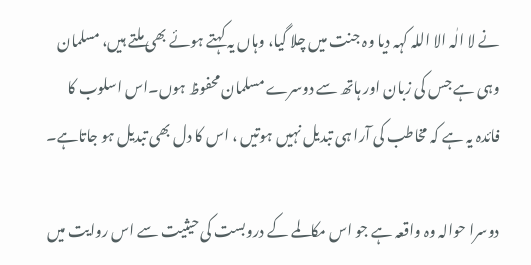نے لا الٰہ الا اللہ کہہ دیا وہ جنت میں چلا گیا، وہاں یہ کہتے ہوئے بھی ملتے ہیں، مسلمان وہی ہے جس کی زبان اور ہاتھ سے دوسرے مسلمان محفوظ ہوں۔اس اسلوب کا فائدہ یہ ہے کہ مخاطب کی آرا ہی تبدیل نہیں ہوتیں ، اس کا دل بھی تبدیل ہو جاتاہے۔

دوسرا حوالہ وہ واقعہ ہے جو اس مکالمے کے دروبست کی حیثیت سے اس روایت میں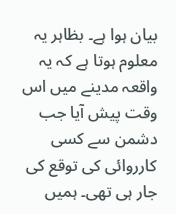بیان ہوا ہے۔ بظاہر یہ معلوم ہوتا ہے کہ یہ واقعہ مدینے میں اس وقت پیش آیا جب دشمن سے کسی کارروائی کی توقع کی جار ہی تھی۔ ہمیں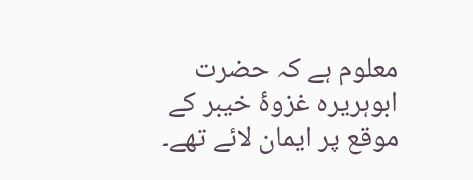معلوم ہے کہ حضرت ابوہریرہ غزوۂ خیبر کے موقع پر ایمان لائے تھے۔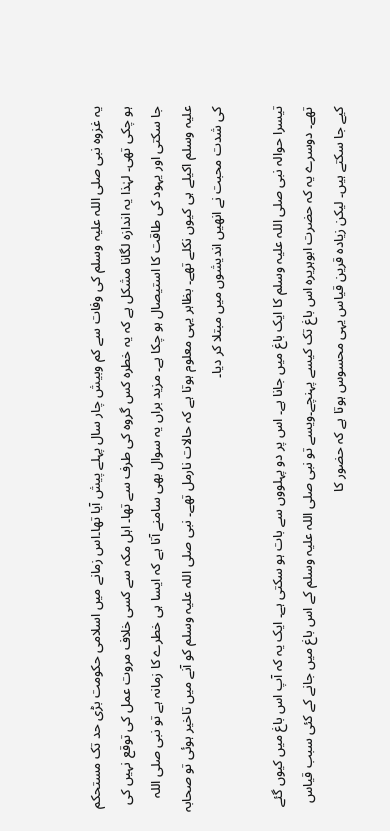یہ غزوہ نبی صلی اللہ علیہ وسلم کی وفات سے کم وبیش چار سال پہلے پیش آیا تھا۔اس زمانے میں اسلامی حکومت بڑی حد تک مستحکم ہو چکی تھی۔ لہٰذا یہ اندازہ لگانا مشکل ہے کہ یہ خطرہ کس گروہ کی طرف سے تھا۔ اہل مکہ سے کسی خلاف مروت عمل کی توقع نہیں کی جا سکتی اور یہود کی طاقت کا استیصال ہو چکا ہے۔ مزید براں یہ سوال بھی سامنے آتا ہے کہ ایسا ہی خطرے کا زمانہ ہے تو نبی صلی اللہ علیہ وسلم اکیلے ہی کیوں نکلے تھے۔ بظاہر یہی معلوم ہوتا ہے کہ حالات نارمل تھے۔ نبی صلی اللہ علیہ وسلم کو آنے میں تاخیر ہوئی تو صحابہ کی شدت محبت نے انھیں اندیشوں میں مبتلا کر دیا۔

تیسرا حوالہ نبی صلی اللہ علیہ وسلم کا ایک باغ میں جانا ہے۔ اس پر دو پہلووں سے بات ہو سکتی ہے۔ ایک یہ کہ آپ اس باغ میں کیوں گئے تھے۔ دوسرے یہ کہ حضرت ابوہریرہ اس باغ تک کیسے پہنچے۔ویسے تو نبی صلی اللہ علیہ وسلم کے اس باغ میں جانے کے کئی سبب قیاس کیے جا سکتے ہیں۔ لیکن زیادہ قرین قیاس یہی محسوس ہوتا ہے کہ حضور کا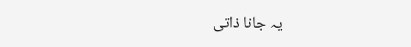یہ جانا ذاتی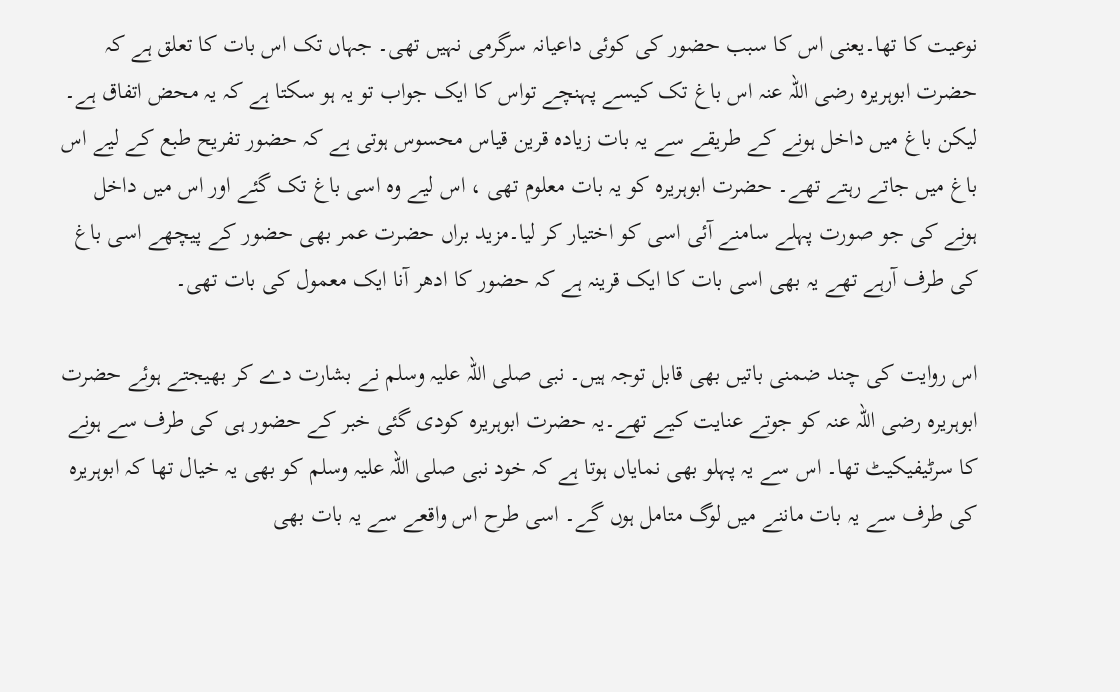نوعیت کا تھا۔یعنی اس کا سبب حضور کی کوئی داعیانہ سرگرمی نہیں تھی۔ جہاں تک اس بات کا تعلق ہے کہ حضرت ابوہریرہ رضی اللہ عنہ اس باغ تک کیسے پہنچے تواس کا ایک جواب تو یہ ہو سکتا ہے کہ یہ محض اتفاق ہے۔ لیکن باغ میں داخل ہونے کے طریقے سے یہ بات زیادہ قرین قیاس محسوس ہوتی ہے کہ حضور تفریح طبع کے لیے اس باغ میں جاتے رہتے تھے۔ حضرت ابوہریرہ کو یہ بات معلوم تھی ، اس لیے وہ اسی باغ تک گئے اور اس میں داخل ہونے کی جو صورت پہلے سامنے آئی اسی کو اختیار کر لیا۔مزید براں حضرت عمر بھی حضور کے پیچھے اسی باغ کی طرف آرہے تھے یہ بھی اسی بات کا ایک قرینہ ہے کہ حضور کا ادھر آنا ایک معمول کی بات تھی۔

اس روایت کی چند ضمنی باتیں بھی قابل توجہ ہیں۔ نبی صلی اللہ علیہ وسلم نے بشارت دے کر بھیجتے ہوئے حضرت ابوہریرہ رضی اللہ عنہ کو جوتے عنایت کیے تھے۔یہ حضرت ابوہریرہ کودی گئی خبر کے حضور ہی کی طرف سے ہونے کا سرٹیفیکیٹ تھا۔ اس سے یہ پہلو بھی نمایاں ہوتا ہے کہ خود نبی صلی اللہ علیہ وسلم کو بھی یہ خیال تھا کہ ابوہریرہ کی طرف سے یہ بات ماننے میں لوگ متامل ہوں گے۔ اسی طرح اس واقعے سے یہ بات بھی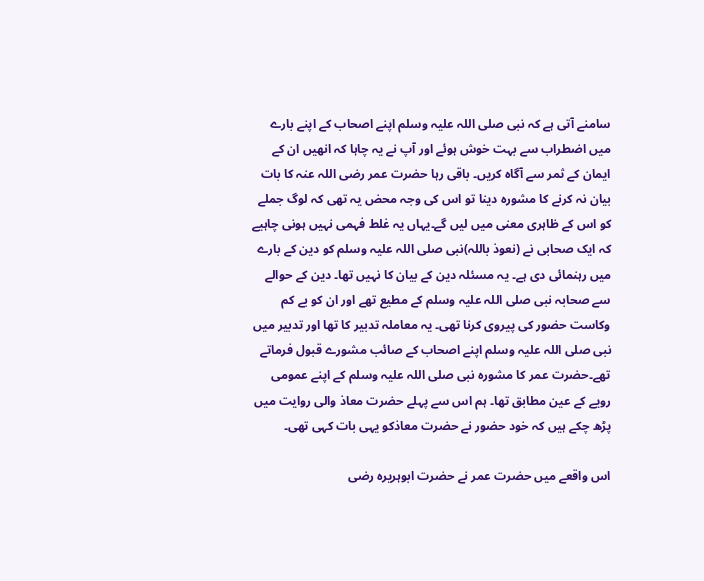سامنے آتی ہے کہ نبی صلی اللہ علیہ وسلم اپنے اصحاب کے اپنے بارے میں اضطراب سے بہت خوش ہوئے اور آپ نے یہ چاہا کہ انھیں ان کے ایمان کے ثمر سے آگاہ کریں۔ باقی رہا حضرت عمر رضی اللہ عنہ کا بات بیان نہ کرنے کا مشورہ دینا تو اس کی وجہ محض یہ تھی کہ لوگ جملے کو اس کے ظاہری معنی میں لیں گے۔یہاں یہ غلط فہمی نہیں ہونی چاہیے کہ ایک صحابی نے (نعوذ باللہ)نبی صلی اللہ علیہ وسلم کو دین کے بارے میں رہنمائی دی ہے۔ یہ مسئلہ دین کے بیان کا نہیں تھا۔ دین کے حوالے سے صحابہ نبی صلی اللہ علیہ وسلم کے مطیع تھے اور ان کو بے کم وکاست حضور کی پیروی کرنا تھی۔ یہ معاملہ تدبیر کا تھا اور تدبیر میں نبی صلی اللہ علیہ وسلم اپنے اصحاب کے صائب مشورے قبول فرماتے تھے۔حضرت عمر کا مشورہ نبی صلی اللہ علیہ وسلم کے اپنے عمومی رویے کے عین مطابق تھا۔ ہم اس سے پہلے حضرت معاذ والی روایت میں پڑھ چکے ہیں کہ خود حضور نے حضرت معاذکو یہی بات کہی تھی۔

اس واقعے میں حضرت عمر نے حضرت ابوہریرہ رضی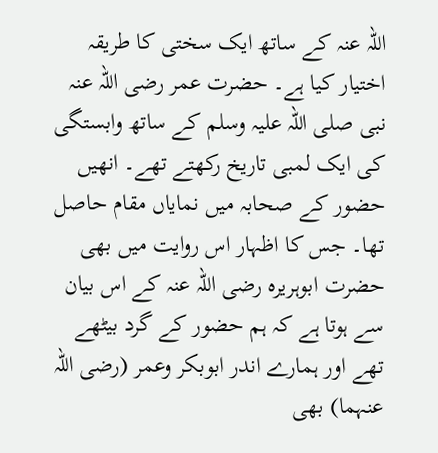اللہ عنہ کے ساتھ ایک سختی کا طریقہ اختیار کیا ہے۔ حضرت عمر رضی اللہ عنہ نبی صلی اللہ علیہ وسلم کے ساتھ وابستگی کی ایک لمبی تاریخ رکھتے تھے۔ انھیں حضور کے صحابہ میں نمایاں مقام حاصل تھا۔ جس کا اظہار اس روایت میں بھی حضرت ابوہریرہ رضی اللہ عنہ کے اس بیان سے ہوتا ہے کہ ہم حضور کے گرد بیٹھے تھے اور ہمارے اندر ابوبکر وعمر (رضی اللہ عنہما) بھی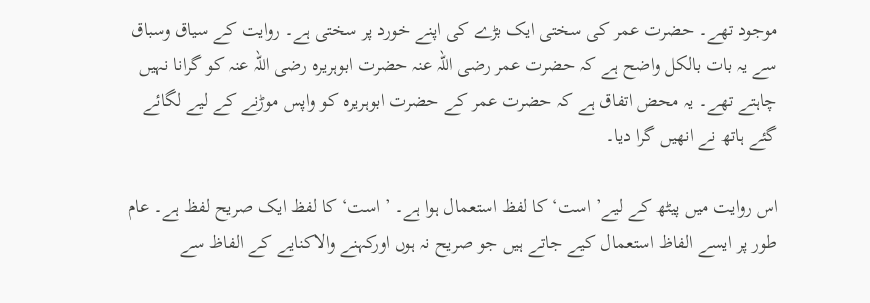موجود تھے۔ حضرت عمر کی سختی ایک بڑے کی اپنے خورد پر سختی ہے۔ روایت کے سیاق وسباق سے یہ بات بالکل واضح ہے کہ حضرت عمر رضی اللہ عنہ حضرت ابوہریرہ رضی اللہ عنہ کو گرانا نہیں چاہتے تھے۔ یہ محض اتفاق ہے کہ حضرت عمر کے حضرت ابوہریرہ کو واپس موڑنے کے لیے لگائے گئے ہاتھ نے انھیں گرا دیا۔

اس روایت میں پیٹھ کے لیے’ است‘ کا لفظ استعمال ہوا ہے۔ ’ است‘ کا لفظ ایک صریح لفظ ہے۔ عام طور پر ایسے الفاظ استعمال کیے جاتے ہیں جو صریح نہ ہوں اورکہنے والاکنایے کے الفاظ سے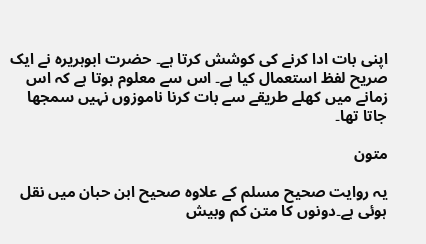اپنی بات ادا کرنے کی کوشش کرتا ہے۔ حضرت ابوہریرہ نے ایک صریح لفظ استعمال کیا ہے۔ اس سے معلوم ہوتا ہے کہ اس زمانے میں کھلے طریقے سے بات کرنا ناموزوں نہیں سمجھا جاتا تھا۔

متون

یہ روایت صحیح مسلم کے علاوہ صحیح ابن حبان میں نقل ہوئی ہے۔دونوں کا متن کم وبیش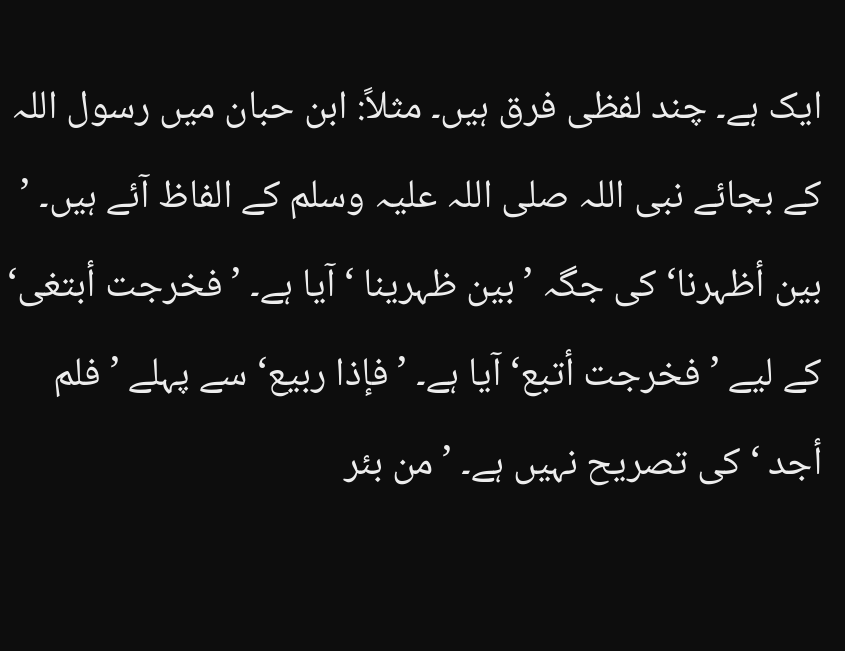ایک ہے۔ چند لفظی فرق ہیں۔ مثلاً: ابن حبان میں رسول اللہ کے بجائے نبی اللہ صلی اللہ علیہ وسلم کے الفاظ آئے ہیں۔ ’ بین أظہرنا‘ کی جگہ ’بین ظہرینا ‘ آیا ہے۔ ’ فخرجت أبتغی‘ کے لیے ’ فخرجت أتبع‘ آیا ہے۔ ’ فإذا ربیع‘ سے پہلے ’ فلم أجد ‘ کی تصریح نہیں ہے۔ ’ من بئر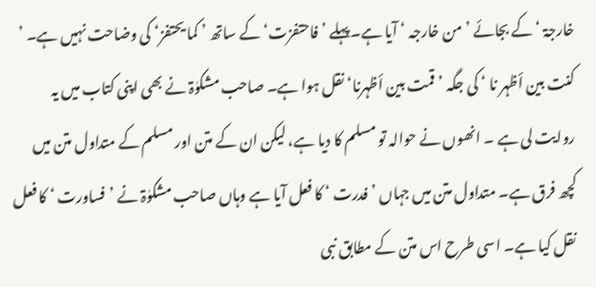خارجۃ ‘ کے بجائے ’ من خارجہ ‘ آیا ہے۔پہلے ’ فاحتفزت‘ کے ساتھ ’ کما یحتفز‘ کی وضاحت نہیں ہے۔ ’ کنت بین أظہر نا ‘ کی جگہ ’ قمت بین أظہرنا‘ نقل ہوا ہے۔ صاحب مشکوٰۃ نے بھی اپنی کتاب میں یہ روایت لی ہے ۔ انھوں نے حوالہ تو مسلم کا دیا ہے، لیکن ان کے متن اور مسلم کے متداول متن میں کچھ فرق ہے۔ متداول متن میں جہاں ’ فدرت ‘ کا فعل آیا ہے وہاں صاحب مشکوٰۃ نے ’فساورت ‘ کا فعل نقل کیا ہے۔ اسی طرح اس متن کے مطابق نبی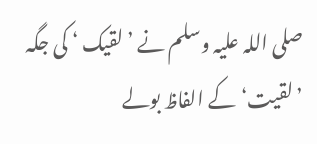صلی اللہ علیہ وسلم نے ’ لقیک ‘ کی جگہ ’لقیت‘کے الفاظ بولے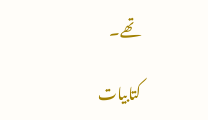تھے۔

کتابیات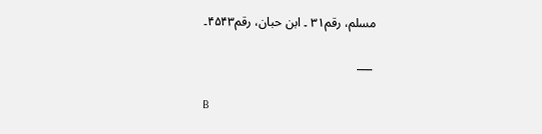مسلم، رقم۳۱ ۔ ابن حبان، رقم۴۵۴۳۔

 ___

B